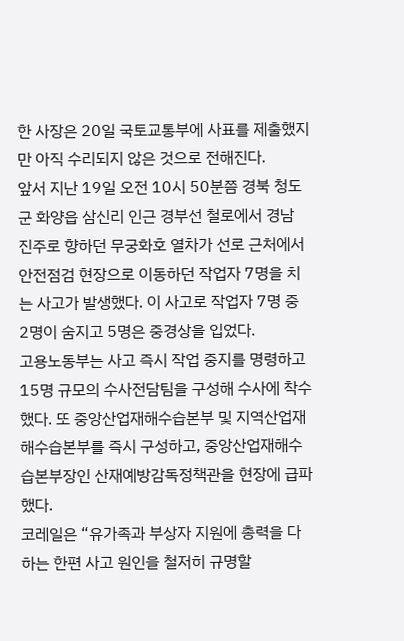한 사장은 20일 국토교통부에 사표를 제출했지만 아직 수리되지 않은 것으로 전해진다.
앞서 지난 19일 오전 10시 50분쯤 경북 청도군 화양읍 삼신리 인근 경부선 철로에서 경남 진주로 향하던 무궁화호 열차가 선로 근처에서 안전점검 현장으로 이동하던 작업자 7명을 치는 사고가 발생했다. 이 사고로 작업자 7명 중 2명이 숨지고 5명은 중경상을 입었다.
고용노동부는 사고 즉시 작업 중지를 명령하고 15명 규모의 수사전담팀을 구성해 수사에 착수했다. 또 중앙산업재해수습본부 및 지역산업재해수습본부를 즉시 구성하고, 중앙산업재해수습본부장인 산재예방감독정책관을 현장에 급파했다.
코레일은 “유가족과 부상자 지원에 총력을 다하는 한편 사고 원인을 철저히 규명할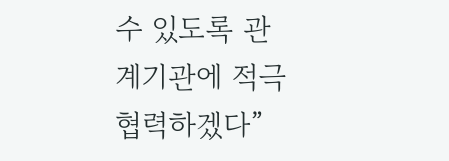수 있도록 관계기관에 적극 협력하겠다”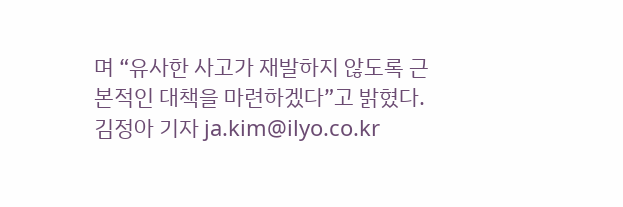며 “유사한 사고가 재발하지 않도록 근본적인 대책을 마련하겠다”고 밝혔다.
김정아 기자 ja.kim@ilyo.co.kr